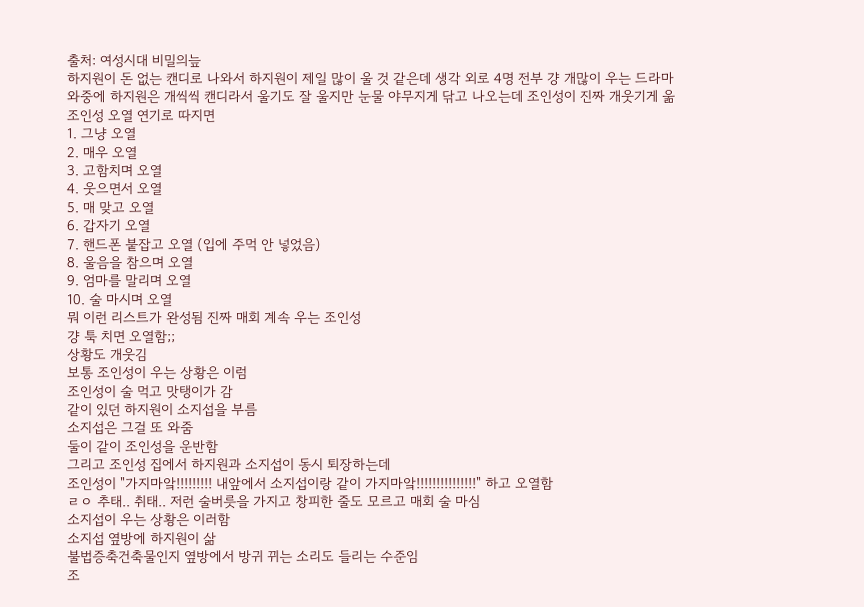출처: 여성시대 비밀의늪
하지원이 돈 없는 캔디로 나와서 하지원이 제일 많이 울 것 같은데 생각 외로 4명 전부 걍 개많이 우는 드라마
와중에 하지원은 개씩씩 캔디라서 울기도 잘 울지만 눈물 야무지게 닦고 나오는데 조인성이 진짜 개웃기게 욺
조인성 오열 연기로 따지면
1. 그냥 오열
2. 매우 오열
3. 고함치며 오열
4. 웃으면서 오열
5. 매 맞고 오열
6. 갑자기 오열
7. 핸드폰 붙잡고 오열 (입에 주먹 안 넣었음)
8. 울음을 참으며 오열
9. 엄마를 말리며 오열
10. 술 마시며 오열
뭐 이런 리스트가 완성됨 진짜 매회 계속 우는 조인성
걍 툭 치면 오열함;;
상황도 개웃김
보통 조인성이 우는 상황은 이럼
조인성이 술 먹고 맛탱이가 감
같이 있던 하지원이 소지섭을 부름
소지섭은 그걸 또 와줌
둘이 같이 조인성을 운반함
그리고 조인성 집에서 하지원과 소지섭이 동시 퇴장하는데
조인성이 "가지마앜!!!!!!!!! 내앞에서 소지섭이랑 같이 가지마앜!!!!!!!!!!!!!!!" 하고 오열함
ㄹㅇ 추태.. 취태.. 저런 술버릇을 가지고 창피한 줄도 모르고 매회 술 마심
소지섭이 우는 상황은 이러함
소지섭 옆방에 하지원이 삶
불법증축건축물인지 옆방에서 방귀 뀌는 소리도 들리는 수준임
조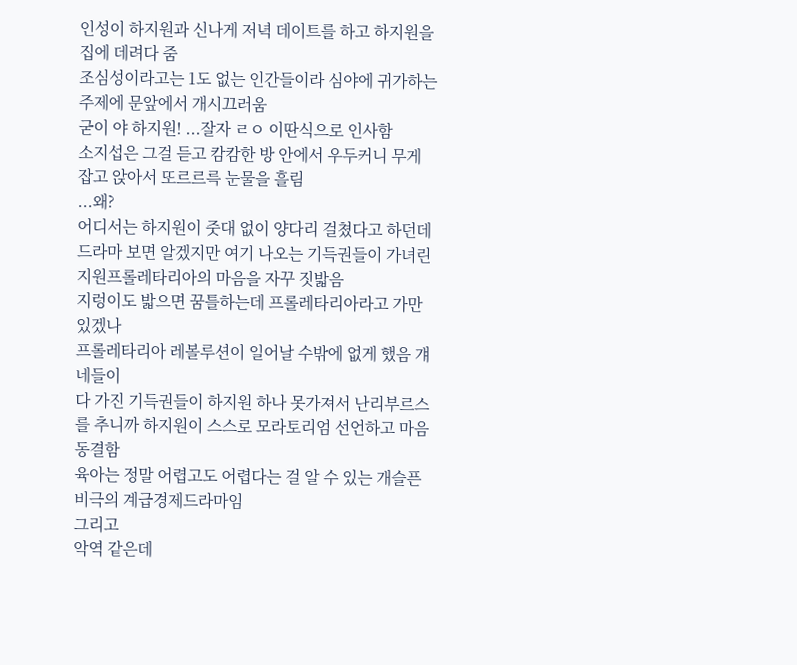인성이 하지원과 신나게 저녁 데이트를 하고 하지원을 집에 데려다 줌
조심성이라고는 1도 없는 인간들이라 심야에 귀가하는 주제에 문앞에서 개시끄러움
굳이 야 하지원! ...잘자 ㄹㅇ 이딴식으로 인사함
소지섭은 그걸 듣고 캄캄한 방 안에서 우두커니 무게 잡고 앉아서 또르르륵 눈물을 흘림
...왜?
어디서는 하지원이 줏대 없이 양다리 걸쳤다고 하던데
드라마 보면 알겠지만 여기 나오는 기득권들이 가녀린 지원프롤레타리아의 마음을 자꾸 짓밟음
지렁이도 밟으면 꿈틀하는데 프롤레타리아라고 가만 있겠나
프롤레타리아 레볼루션이 일어날 수밖에 없게 했음 걔네들이
다 가진 기득권들이 하지원 하나 못가져서 난리부르스를 추니까 하지원이 스스로 모라토리엄 선언하고 마음 동결함
육아는 정말 어렵고도 어렵다는 걸 알 수 있는 개슬픈 비극의 계급경제드라마임
그리고
악역 같은데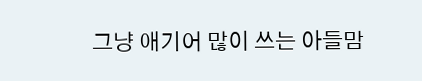그냥 애기어 많이 쓰는 아들맘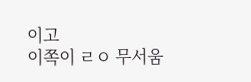이고
이쪽이 ㄹㅇ 무서움